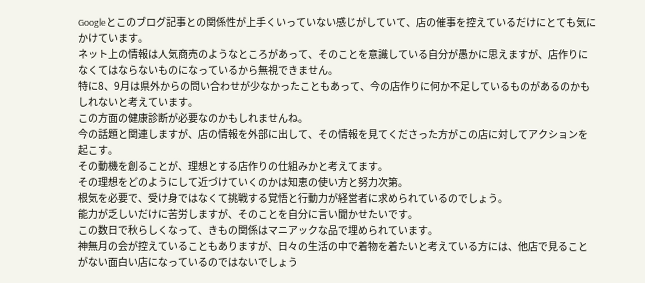Googleとこのブログ記事との関係性が上手くいっていない感じがしていて、店の催事を控えているだけにとても気にかけています。
ネット上の情報は人気商売のようなところがあって、そのことを意識している自分が愚かに思えますが、店作りになくてはならないものになっているから無視できません。
特に8、9月は県外からの問い合わせが少なかったこともあって、今の店作りに何か不足しているものがあるのかもしれないと考えています。
この方面の健康診断が必要なのかもしれませんね。
今の話題と関連しますが、店の情報を外部に出して、その情報を見てくださった方がこの店に対してアクションを起こす。
その動機を創ることが、理想とする店作りの仕組みかと考えてます。
その理想をどのようにして近づけていくのかは知恵の使い方と努力次第。
根気を必要で、受け身ではなくて挑戦する覚悟と行動力が経営者に求められているのでしょう。
能力が乏しいだけに苦労しますが、そのことを自分に言い聞かせたいです。
この数日で秋らしくなって、きもの関係はマニアックな品で埋められています。
神無月の会が控えていることもありますが、日々の生活の中で着物を着たいと考えている方には、他店で見ることがない面白い店になっているのではないでしょう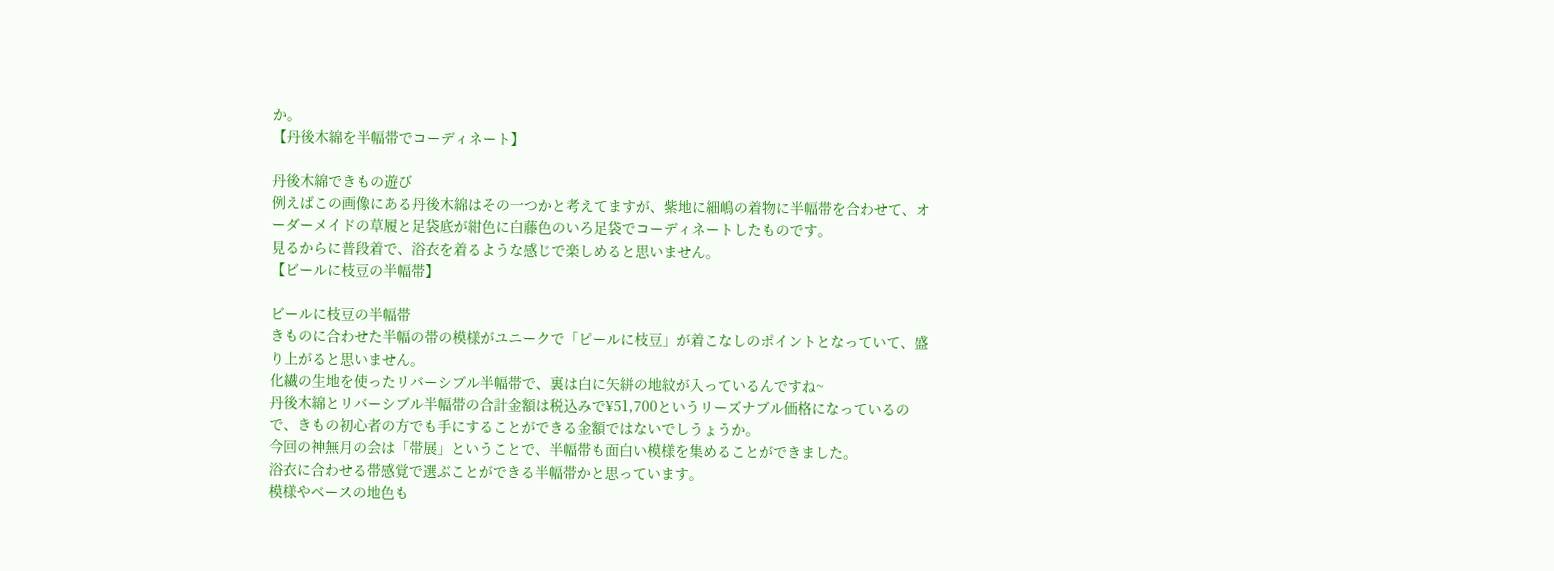か。
【丹後木綿を半幅帯でコーディネート】

丹後木綿できもの遊び
例えばこの画像にある丹後木綿はその一つかと考えてますが、紫地に細嶋の着物に半幅帯を合わせて、オーダーメイドの草履と足袋底が紺色に白藤色のいろ足袋でコーディネートしたものです。
見るからに普段着で、浴衣を着るような感じで楽しめると思いません。
【ビールに枝豆の半幅帯】

ビールに枝豆の半幅帯
きものに合わせた半幅の帯の模様がユニークで「ピールに枝豆」が着こなしのポイントとなっていて、盛り上がると思いません。
化繊の生地を使ったリバーシブル半幅帯で、裏は白に矢絣の地紋が入っているんですね~
丹後木綿とリバーシブル半幅帯の合計金額は税込みで¥51,700というリーズナブル価格になっているので、きもの初心者の方でも手にすることができる金額ではないでしうょうか。
今回の神無月の会は「帯展」ということで、半幅帯も面白い模様を集めることができました。
浴衣に合わせる帯感覚で選ぶことができる半幅帯かと思っています。
模様やベースの地色も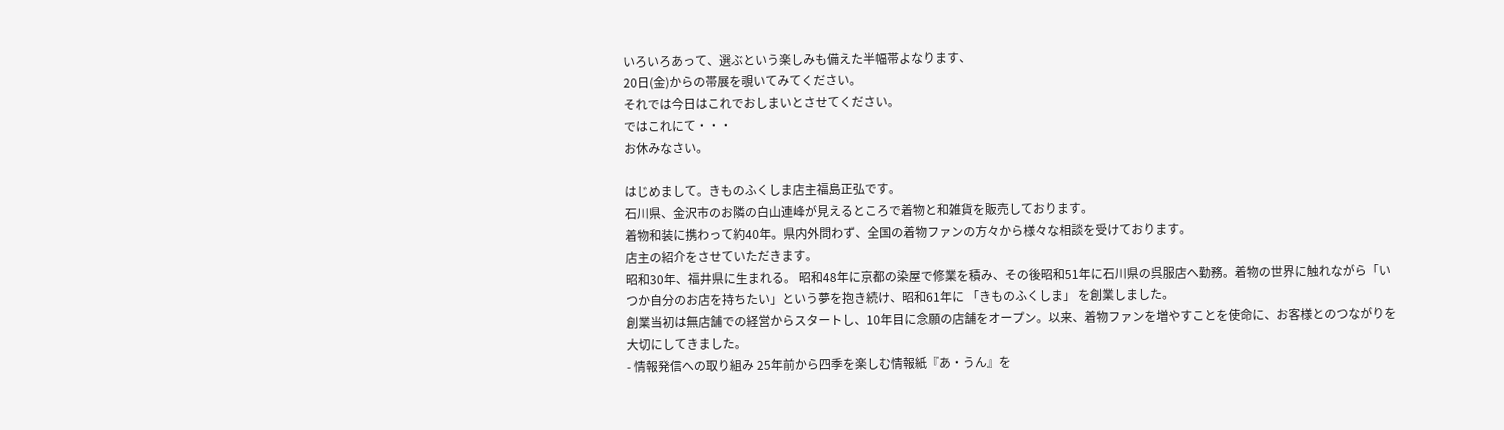いろいろあって、選ぶという楽しみも備えた半幅帯よなります、
20日(金)からの帯展を覗いてみてください。
それでは今日はこれでおしまいとさせてください。
ではこれにて・・・
お休みなさい。

はじめまして。きものふくしま店主福島正弘です。
石川県、金沢市のお隣の白山連峰が見えるところで着物と和雑貨を販売しております。
着物和装に携わって約40年。県内外問わず、全国の着物ファンの方々から様々な相談を受けております。
店主の紹介をさせていただきます。
昭和30年、福井県に生まれる。 昭和48年に京都の染屋で修業を積み、その後昭和51年に石川県の呉服店へ勤務。着物の世界に触れながら「いつか自分のお店を持ちたい」という夢を抱き続け、昭和61年に 「きものふくしま」 を創業しました。
創業当初は無店舗での経営からスタートし、10年目に念願の店舗をオープン。以来、着物ファンを増やすことを使命に、お客様とのつながりを大切にしてきました。
- 情報発信への取り組み 25年前から四季を楽しむ情報紙『あ・うん』を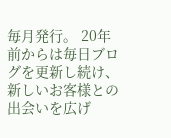毎月発行。 20年前からは毎日ブログを更新し続け、新しいお客様との出会いを広げ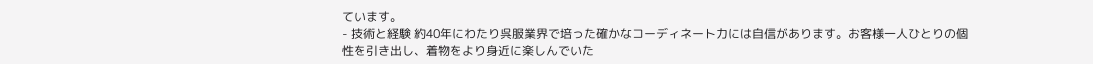ています。
- 技術と経験 約40年にわたり呉服業界で培った確かなコーディネート力には自信があります。お客様一人ひとりの個性を引き出し、着物をより身近に楽しんでいた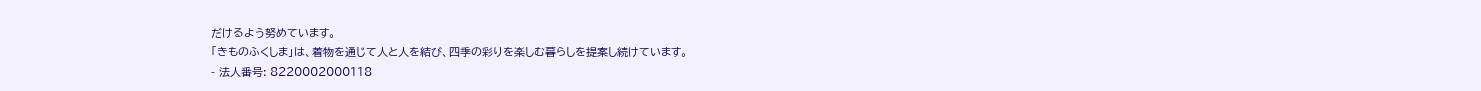だけるよう努めています。
「きものふくしま」は、着物を通じて人と人を結び、四季の彩りを楽しむ暮らしを提案し続けています。
- 法人番号: 8220002000118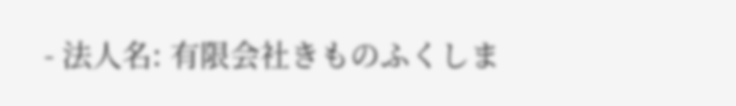- 法人名: 有限会社きものふくしま